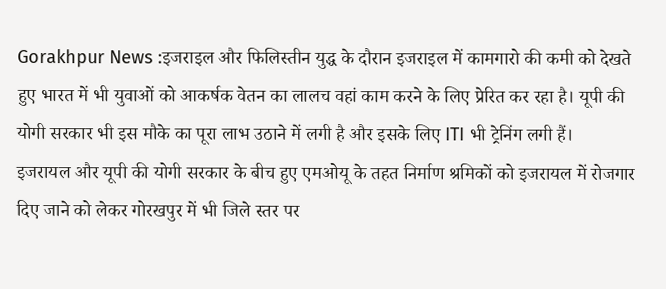Gorakhpur News :इजराइल और फिलिस्तीन युद्ध के दौरान इजराइल में कामगारो की कमी को देखते हुए भारत में भी युवाओं को आकर्षक वेतन का लालच वहां काम करने के लिए प्रेरित कर रहा है। यूपी की योगी सरकार भी इस मौके का पूरा लाभ उठाने में लगी है और इसके लिए ITI भी ट्रेनिंग लगी हैं।
इजरायल और यूपी की योगी सरकार के बीच हुए एमओयू के तहत निर्माण श्रमिकों को इजरायल में रोजगार दिए जाने को लेकर गोरखपुर में भी जिले स्तर पर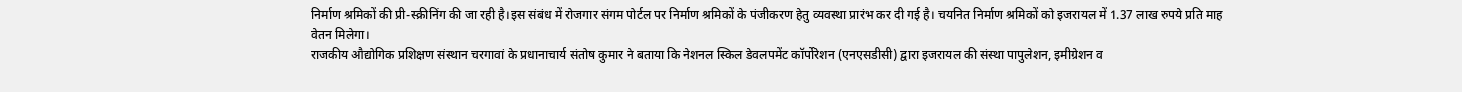निर्माण श्रमिकों की प्री-स्क्रीनिंग की जा रही है।इस संबंध में रोजगार संगम पोर्टल पर निर्माण श्रमिकों के पंजीकरण हेतु व्यवस्था प्रारंभ कर दी गई है। चयनित निर्माण श्रमिकों को इजरायल में 1.37 लाख रुपये प्रति माह वेतन मिलेगा।
राजकीय औद्योगिक प्रशिक्षण संस्थान चरगावां के प्रधानाचार्य संतोष कुमार ने बताया कि नेशनल स्किल डेवलपमेंट कॉर्पोरेशन (एनएसडीसी) द्वारा इजरायल की संस्था पापुलेशन, इमीग्रेशन व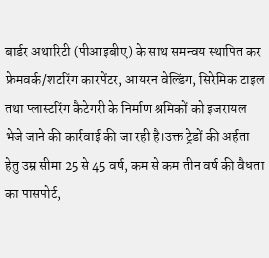बार्डर अथारिटी (पीआइबीए) के साथ समन्वय स्थापित कर फ्रेमवर्क/शटरिंग कारपेंटर, आयरन वेल्डिंग, सिरेमिक टाइल तथा प्लास्टरिंग कैटेगरी के निर्माण श्रमिकों को इजरायल भेजे जाने की कार्रवाई की जा रही है।उक्त ट्रेडों की अर्हता हेतु उम्र सीमा 25 से 45 वर्ष, कम से कम तीन वर्ष की वैधता का पासपोर्ट,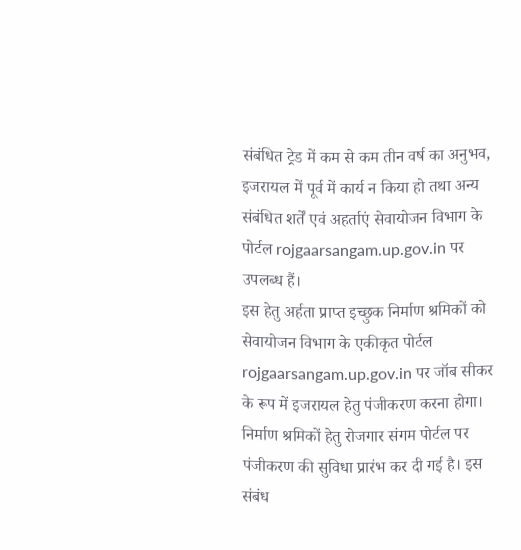संबंधित ट्रेड में कम से कम तीन वर्ष का अनुभव, इजरायल में पूर्व में कार्य न किया हो तथा अन्य संबंधित शर्तें एवं अहर्ताएं सेवायोजन विभाग के पोर्टल rojgaarsangam.up.gov.in पर उपलब्ध हैं।
इस हेतु अर्हता प्राप्त इच्छुक निर्माण श्रमिकों को सेवायोजन विभाग के एकीकृत पोर्टल rojgaarsangam.up.gov.in पर जॉब सीकर के रूप में इजरायल हेतु पंजीकरण करना होगा। निर्माण श्रमिकों हेतु रोजगार संगम पोर्टल पर पंजीकरण की सुविधा प्रारंभ कर दी गई है। इस संबंध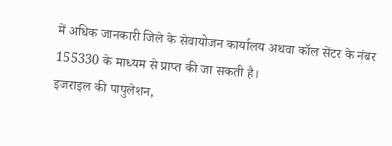में अधिक जानकारी जिले के सेवायोजन कार्यालय अथवा कॉल सेंटर के नंबर 155330 के माध्यम से प्राप्त की जा सकती है।
इजराइल की पापुलेशन,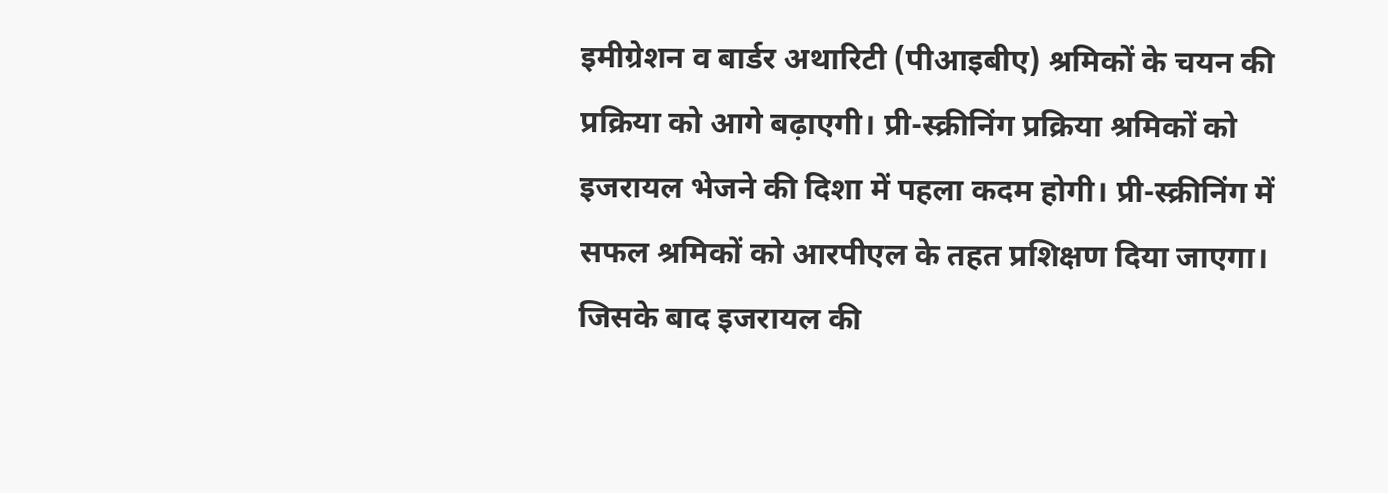इमीग्रेशन व बार्डर अथारिटी (पीआइबीए) श्रमिकों के चयन की प्रक्रिया को आगे बढ़ाएगी। प्री-स्क्रीनिंग प्रक्रिया श्रमिकों को इजरायल भेजने की दिशा में पहला कदम होगी। प्री-स्क्रीनिंग में सफल श्रमिकों को आरपीएल के तहत प्रशिक्षण दिया जाएगा। जिसके बाद इजरायल की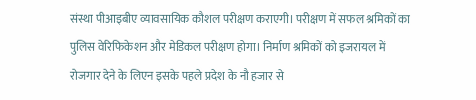संस्था पीआइबीए व्यावसायिक कौशल परीक्षण कराएगी। परीक्षण में सफल श्रमिकों का पुलिस वेरिफिकेशन और मेडिकल परीक्षण होगा। निर्माण श्रमिकों को इजरायल में रोजगार देने के लिएन इसके पहले प्रदेश के नौ हजार से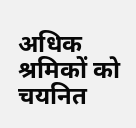अधिक श्रमिकों को चयनित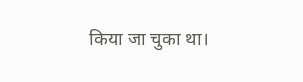किया जा चुका था।